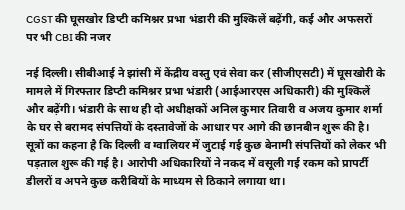CGST की घूसखोर डिप्टी कमिश्नर प्रभा भंडारी की मुश्किलें बढ़ेंगी, कई और अफसरों पर भी CBI की नजर

नई दिल्ली। सीबीआई ने झांसी में केंद्रीय वस्तु एवं सेवा कर (सीजीएसटी) में घूसखोरी के मामले में गिरफ्तार डिप्टी कमिश्नर प्रभा भंडारी (आईआरएस अधिकारी) की मुश्किलें और बढ़ेंगी। भंडारी के साथ ही दो अधीक्षकों अनिल कुमार तिवारी व अजय कुमार शर्मा के घर से बरामद संपत्तियों के दस्तावेजों के आधार पर आगे की छानबीन शुरू की है। सूत्रों का कहना है कि दिल्ली व ग्वालियर में जुटाई गई कुछ बेनामी संपत्तियों को लेकर भी पड़ताल शुरू की गई है। आरोपी अधिकारियों ने नकद में वसूली गई रकम को प्रापर्टी डीलरों व अपने कुछ करीबियों के माध्यम से ठिकाने लगाया था।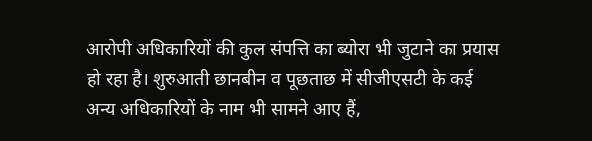आरोपी अधिकारियों की कुल संपत्ति का ब्योरा भी जुटाने का प्रयास हो रहा है। शुरुआती छानबीन व पूछताछ में सीजीएसटी के कई अन्य अधिकारियों के नाम भी सामने आए हैं,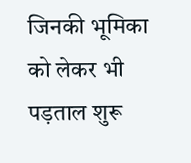जिनकी भूमिका को लेकर भी पड़ताल शुरू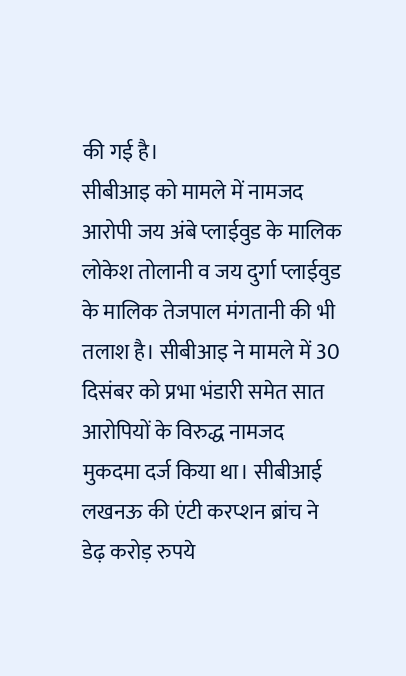की गई है।
सीबीआइ को मामले में नामजद आरोपी जय अंबे प्लाईवुड के मालिक लोकेश तोलानी व जय दुर्गा प्लाईवुड के मालिक तेजपाल मंगतानी की भी तलाश है। सीबीआइ ने मामले में 30 दिसंबर को प्रभा भंडारी समेत सात आरोपियों के विरुद्ध नामजद मुकदमा दर्ज किया था। सीबीआई लखनऊ की एंटी करप्शन ब्रांच ने डेढ़ करोड़ रुपये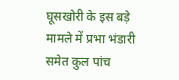घूसखोरी के इस बड़े मामले में प्रभा भंडारी समेत कुल पांच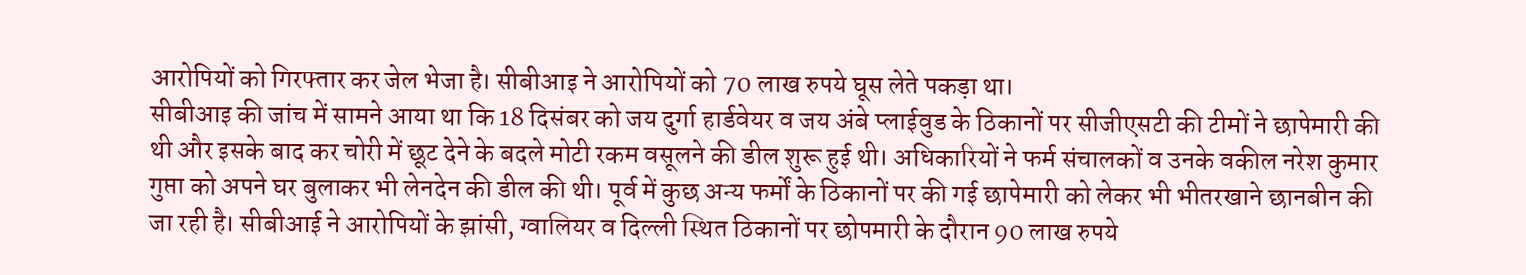आरोपियों को गिरफ्तार कर जेल भेजा है। सीबीआइ ने आरोपियों को 70 लाख रुपये घूस लेते पकड़ा था।
सीबीआइ की जांच में सामने आया था कि 18 दिसंबर को जय दुर्गा हार्डवेयर व जय अंबे प्लाईवुड के ठिकानों पर सीजीएसटी की टीमों ने छापेमारी की थी और इसके बाद कर चोरी में छूट देने के बदले मोटी रकम वसूलने की डील शुरू हुई थी। अधिकारियों ने फर्म संचालकों व उनके वकील नरेश कुमार गुप्ता को अपने घर बुलाकर भी लेनदेन की डील की थी। पूर्व में कुछ अन्य फर्मों के ठिकानों पर की गई छापेमारी को लेकर भी भीतरखाने छानबीन की जा रही है। सीबीआई ने आरोपियों के झांसी, ग्वालियर व दिल्ली स्थित ठिकानों पर छोपमारी के दौरान 90 लाख रुपये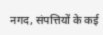नगद, संपत्तियों के कई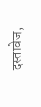दस्तावेज,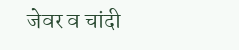जेवर व चांदी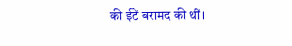की ईटें बरामद की थीं।